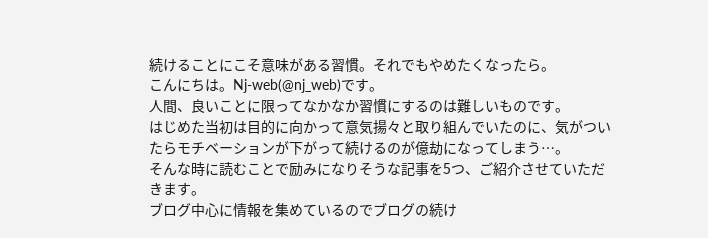続けることにこそ意味がある習慣。それでもやめたくなったら。
こんにちは。Nj-web(@nj_web)です。
人間、良いことに限ってなかなか習慣にするのは難しいものです。
はじめた当初は目的に向かって意気揚々と取り組んでいたのに、気がついたらモチベーションが下がって続けるのが億劫になってしまう…。
そんな時に読むことで励みになりそうな記事を5つ、ご紹介させていただきます。
ブログ中心に情報を集めているのでブログの続け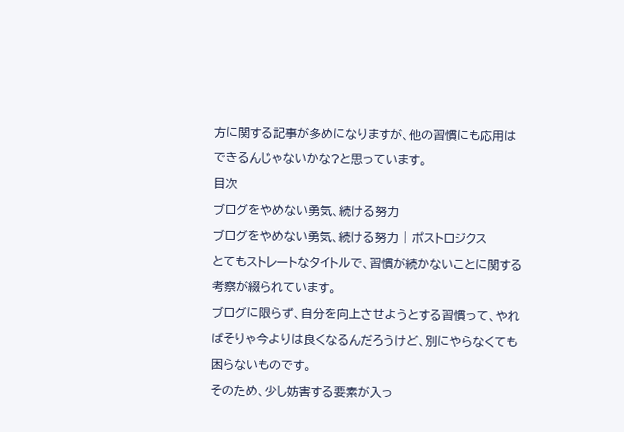方に関する記事が多めになりますが、他の習慣にも応用はできるんじゃないかな?と思っています。
目次
ブログをやめない勇気、続ける努力
ブログをやめない勇気、続ける努力 | ポストロジクス
とてもストレートなタイトルで、習慣が続かないことに関する考察が綴られています。
ブログに限らず、自分を向上させようとする習慣って、やればそりゃ今よりは良くなるんだろうけど、別にやらなくても困らないものです。
そのため、少し妨害する要素が入っ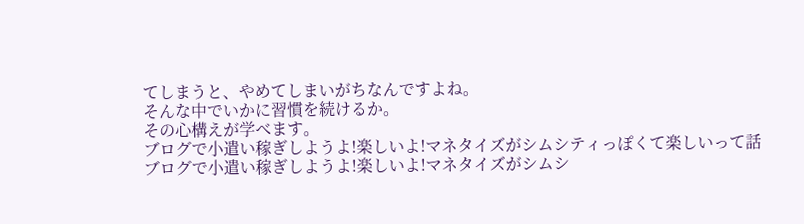てしまうと、やめてしまいがちなんですよね。
そんな中でいかに習慣を続けるか。
その心構えが学べます。
ブログで小遣い稼ぎしようよ!楽しいよ!マネタイズがシムシティっぽくて楽しいって話
ブログで小遣い稼ぎしようよ!楽しいよ!マネタイズがシムシ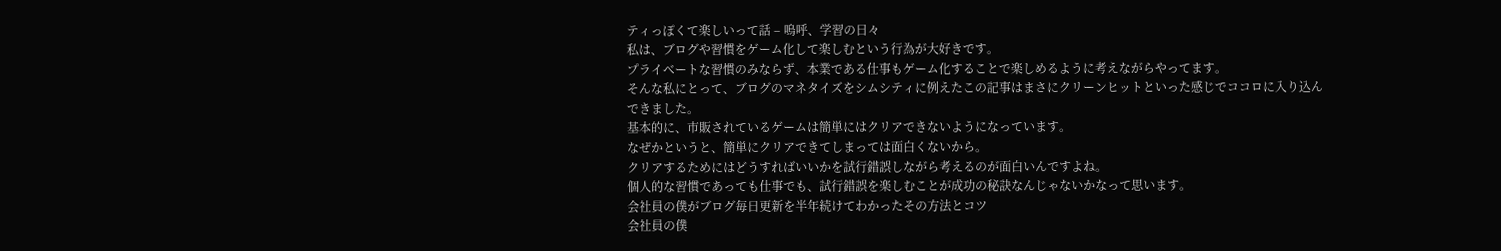ティっぽくて楽しいって話 – 嗚呼、学習の日々
私は、ブログや習慣をゲーム化して楽しむという行為が大好きです。
プライベートな習慣のみならず、本業である仕事もゲーム化することで楽しめるように考えながらやってます。
そんな私にとって、ブログのマネタイズをシムシティに例えたこの記事はまさにクリーンヒットといった感じでココロに入り込んできました。
基本的に、市販されているゲームは簡単にはクリアできないようになっています。
なぜかというと、簡単にクリアできてしまっては面白くないから。
クリアするためにはどうすればいいかを試行錯誤しながら考えるのが面白いんですよね。
個人的な習慣であっても仕事でも、試行錯誤を楽しむことが成功の秘訣なんじゃないかなって思います。
会社員の僕がブログ毎日更新を半年続けてわかったその方法とコツ
会社員の僕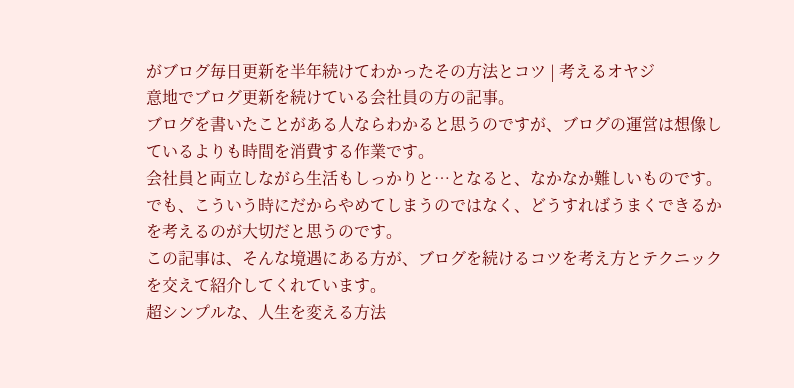がブログ毎日更新を半年続けてわかったその方法とコツ | 考えるオヤジ
意地でブログ更新を続けている会社員の方の記事。
ブログを書いたことがある人ならわかると思うのですが、ブログの運営は想像しているよりも時間を消費する作業です。
会社員と両立しながら生活もしっかりと…となると、なかなか難しいものです。
でも、こういう時にだからやめてしまうのではなく、どうすればうまくできるかを考えるのが大切だと思うのです。
この記事は、そんな境遇にある方が、ブログを続けるコツを考え方とテクニックを交えて紹介してくれています。
超シンプルな、人生を変える方法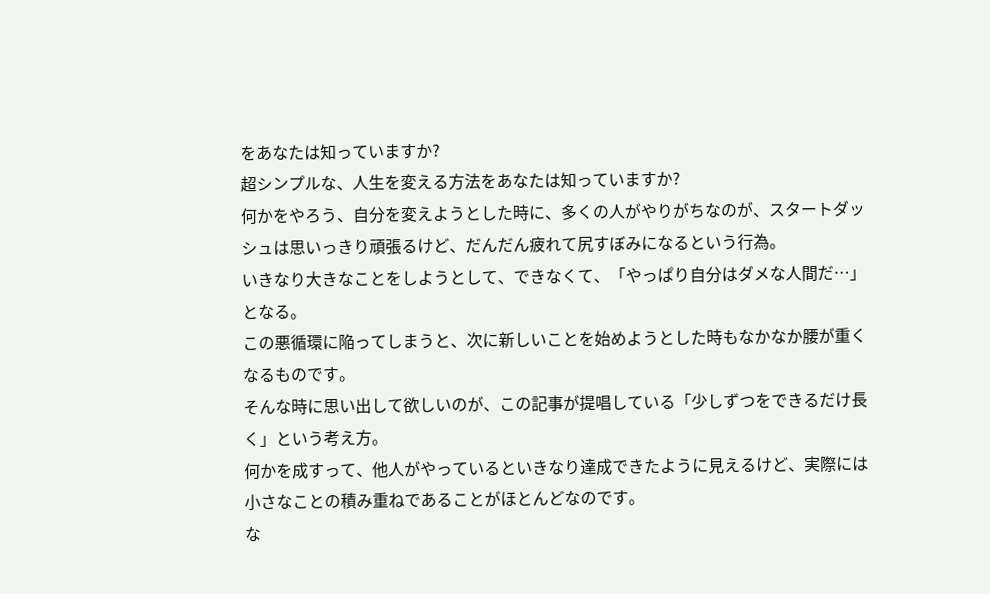をあなたは知っていますか?
超シンプルな、人生を変える方法をあなたは知っていますか?
何かをやろう、自分を変えようとした時に、多くの人がやりがちなのが、スタートダッシュは思いっきり頑張るけど、だんだん疲れて尻すぼみになるという行為。
いきなり大きなことをしようとして、できなくて、「やっぱり自分はダメな人間だ…」となる。
この悪循環に陥ってしまうと、次に新しいことを始めようとした時もなかなか腰が重くなるものです。
そんな時に思い出して欲しいのが、この記事が提唱している「少しずつをできるだけ長く」という考え方。
何かを成すって、他人がやっているといきなり達成できたように見えるけど、実際には小さなことの積み重ねであることがほとんどなのです。
な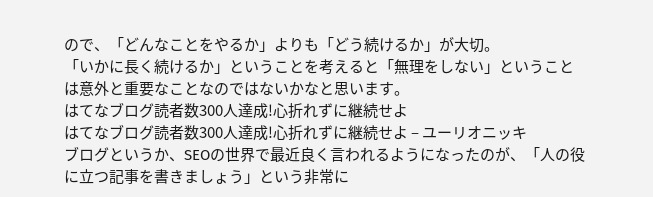ので、「どんなことをやるか」よりも「どう続けるか」が大切。
「いかに長く続けるか」ということを考えると「無理をしない」ということは意外と重要なことなのではないかなと思います。
はてなブログ読者数300人達成!心折れずに継続せよ
はてなブログ読者数300人達成!心折れずに継続せよ – ユーリオニッキ
ブログというか、SEOの世界で最近良く言われるようになったのが、「人の役に立つ記事を書きましょう」という非常に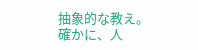抽象的な教え。
確かに、人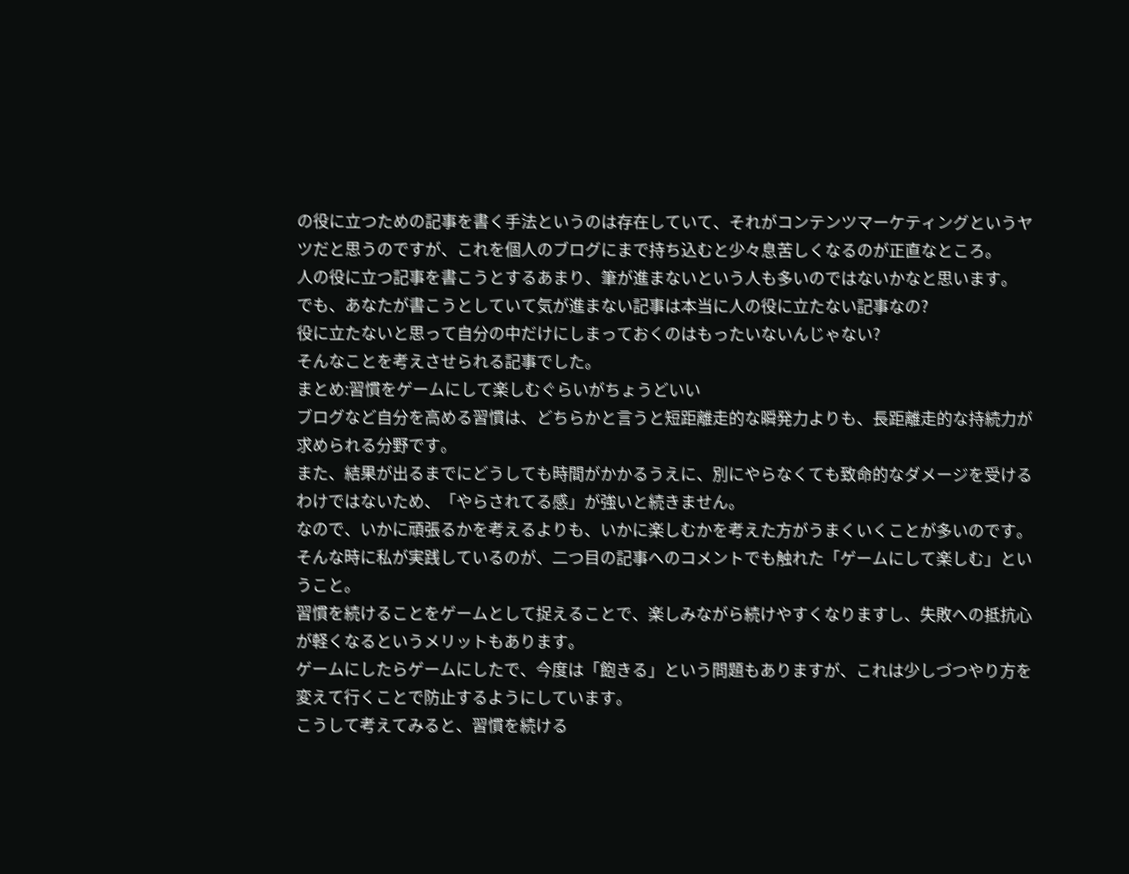の役に立つための記事を書く手法というのは存在していて、それがコンテンツマーケティングというヤツだと思うのですが、これを個人のブログにまで持ち込むと少々息苦しくなるのが正直なところ。
人の役に立つ記事を書こうとするあまり、筆が進まないという人も多いのではないかなと思います。
でも、あなたが書こうとしていて気が進まない記事は本当に人の役に立たない記事なの?
役に立たないと思って自分の中だけにしまっておくのはもったいないんじゃない?
そんなことを考えさせられる記事でした。
まとめ:習慣をゲームにして楽しむぐらいがちょうどいい
ブログなど自分を高める習慣は、どちらかと言うと短距離走的な瞬発力よりも、長距離走的な持続力が求められる分野です。
また、結果が出るまでにどうしても時間がかかるうえに、別にやらなくても致命的なダメージを受けるわけではないため、「やらされてる感」が強いと続きません。
なので、いかに頑張るかを考えるよりも、いかに楽しむかを考えた方がうまくいくことが多いのです。
そんな時に私が実践しているのが、二つ目の記事へのコメントでも触れた「ゲームにして楽しむ」ということ。
習慣を続けることをゲームとして捉えることで、楽しみながら続けやすくなりますし、失敗への抵抗心が軽くなるというメリットもあります。
ゲームにしたらゲームにしたで、今度は「飽きる」という問題もありますが、これは少しづつやり方を変えて行くことで防止するようにしています。
こうして考えてみると、習慣を続ける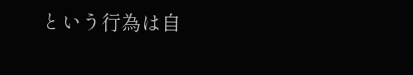という行為は自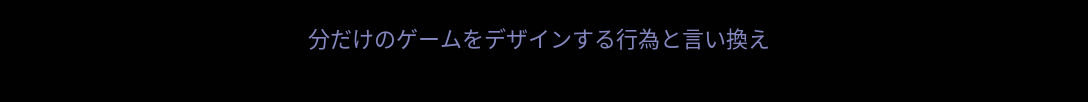分だけのゲームをデザインする行為と言い換え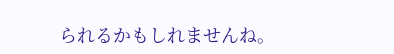られるかもしれませんね。